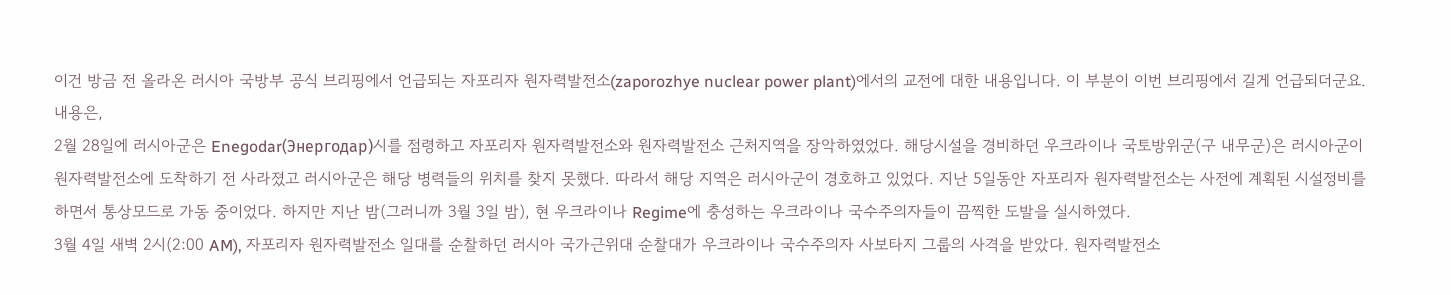이건 방금 전 올라온 러시아 국방부 공식 브리핑에서 언급되는 자포리자 원자력발전소(zaporozhye nuclear power plant)에서의 교전에 대한 내용입니다. 이 부분이 이번 브리핑에서 길게 언급되더군요. 내용은,
2월 28일에 러시아군은 Enegodar(Энергодар)시를 점령하고 자포리자 원자력발전소와 원자력발전소 근처지역을 장악하였었다. 해당시설을 경비하던 우크라이나 국토방위군(구 내무군)은 러시아군이 원자력발전소에 도착하기 전 사라졌고 러시아군은 해당 병력들의 위치를 찾지 못했다. 따라서 해당 지역은 러시아군이 경호하고 있었다. 지난 5일동안 자포리자 원자력발전소는 사전에 계획된 시설정비를 하면서 통상모드로 가동 중이었다. 하지만 지난 밤(그러니까 3월 3일 밤), 현 우크라이나 Regime에 충성하는 우크라이나 국수주의자들이 끔찍한 도발을 실시하였다.
3월 4일 새벽 2시(2:00 AM), 자포리자 원자력발전소 일대를 순찰하던 러시아 국가근위대 순찰대가 우크라이나 국수주의자 사보타지 그룹의 사격을 받았다. 원자력발전소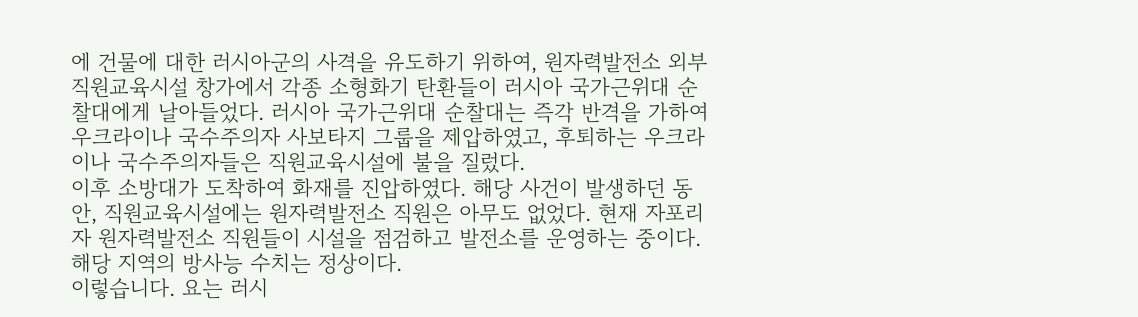에 건물에 대한 러시아군의 사격을 유도하기 위하여, 원자력발전소 외부 직원교육시설 창가에서 각종 소형화기 탄환들이 러시아 국가근위대 순찰대에게 날아들었다. 러시아 국가근위대 순찰대는 즉각 반격을 가하여 우크라이나 국수주의자 사보타지 그룹을 제압하였고, 후퇴하는 우크라이나 국수주의자들은 직원교육시설에 불을 질렀다.
이후 소방대가 도착하여 화재를 진압하였다. 해당 사건이 발생하던 동안, 직원교육시설에는 원자력발전소 직원은 아무도 없었다. 현재 자포리자 원자력발전소 직원들이 시설을 점검하고 발전소를 운영하는 중이다. 해당 지역의 방사능 수치는 정상이다.
이렇습니다. 요는 러시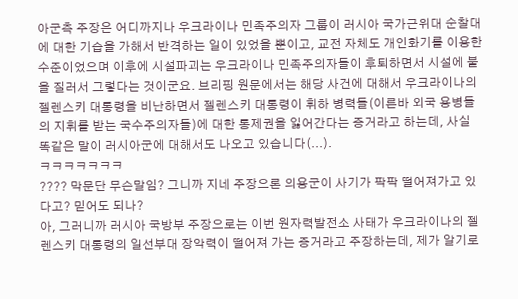아군측 주장은 어디까지나 우크라이나 민족주의자 그룹이 러시아 국가근위대 순찰대에 대한 기습을 가해서 반격하는 일이 있었을 뿐이고, 교전 자체도 개인화기를 이용한 수준이었으며 이후에 시설파괴는 우크라이나 민족주의자들이 후퇴하면서 시설에 불을 질러서 그렇다는 것이군요. 브리핑 원문에서는 해당 사건에 대해서 우크라이나의 젤렌스키 대통령을 비난하면서 젤렌스키 대통령이 휘하 병력들(이른바 외국 용병들의 지휘를 받는 국수주의자들)에 대한 통제권을 잃어간다는 증거라고 하는데, 사실 똑같은 말이 러시아군에 대해서도 나오고 있습니다(...).
ㅋㅋㅋㅋㅋㅋㅋ
???? 막문단 무슨말임? 그니까 지네 주장으론 의용군이 사기가 팍팍 떨어져가고 있다고? 믿어도 되나?
아, 그러니까 러시아 국방부 주장으로는 이번 원자력발전소 사태가 우크라이나의 젤렌스키 대통령의 일선부대 장악력이 떨어져 가는 증거라고 주장하는데, 제가 알기로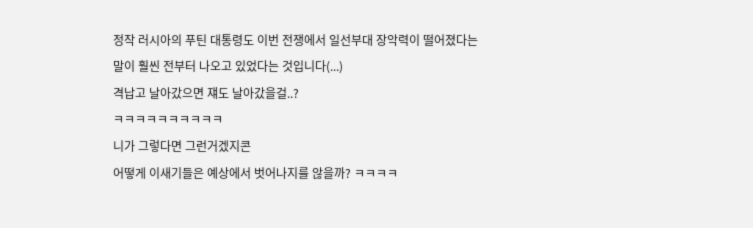정작 러시아의 푸틴 대통령도 이번 전쟁에서 일선부대 장악력이 떨어졌다는 말이 훨씬 전부터 나오고 있었다는 것입니다(...)
격납고 날아갔으면 쟤도 날아갔을걸..?
ㅋㅋㅋㅋㅋㅋㅋㅋㅋㅋ
니가 그렇다면 그런거겠지콘
어떻게 이새기들은 예상에서 벗어나지를 않을까? ㅋㅋㅋㅋ